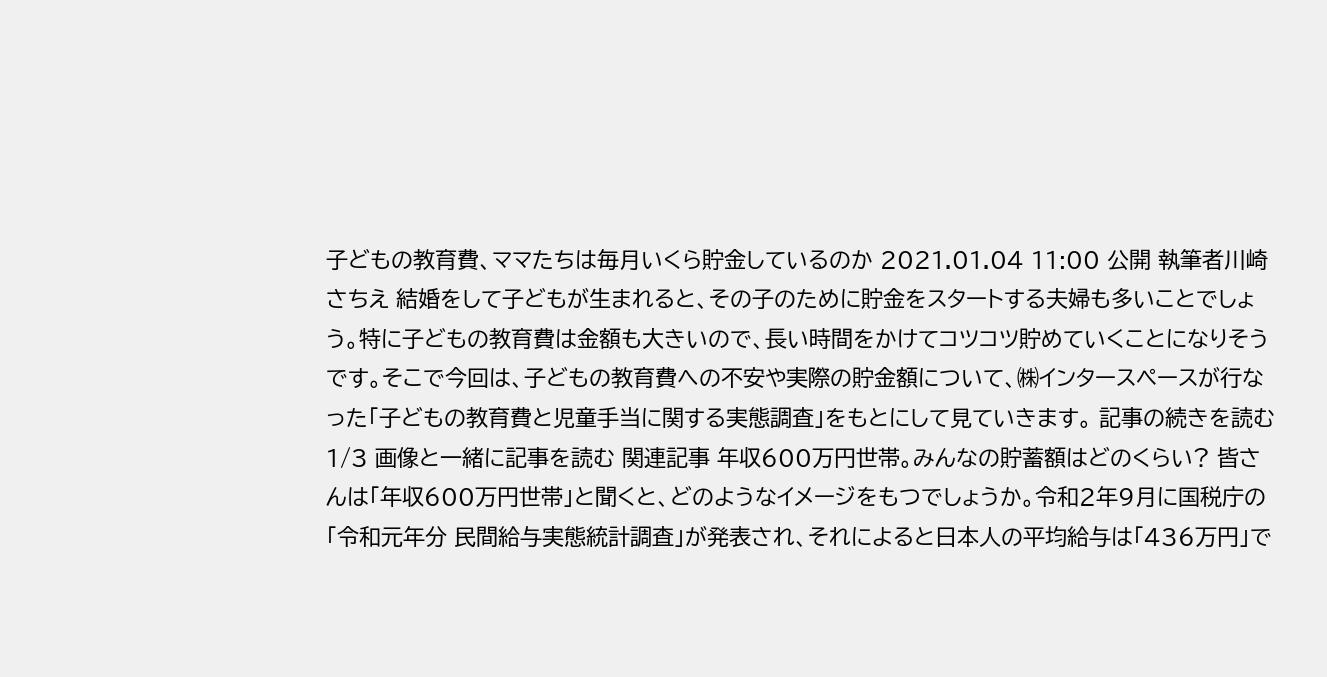子どもの教育費、ママたちは毎月いくら貯金しているのか 2021.01.04 11:00 公開 執筆者川崎 さちえ 結婚をして子どもが生まれると、その子のために貯金をスタートする夫婦も多いことでしょう。特に子どもの教育費は金額も大きいので、長い時間をかけてコツコツ貯めていくことになりそうです。そこで今回は、子どもの教育費への不安や実際の貯金額について、㈱インタースペースが行なった「子どもの教育費と児童手当に関する実態調査」をもとにして見ていきます。 記事の続きを読む 1/3 画像と一緒に記事を読む 関連記事 年収600万円世帯。みんなの貯蓄額はどのくらい? 皆さんは「年収600万円世帯」と聞くと、どのようなイメージをもつでしょうか。令和2年9月に国税庁の「令和元年分 民間給与実態統計調査」が発表され、それによると日本人の平均給与は「436万円」で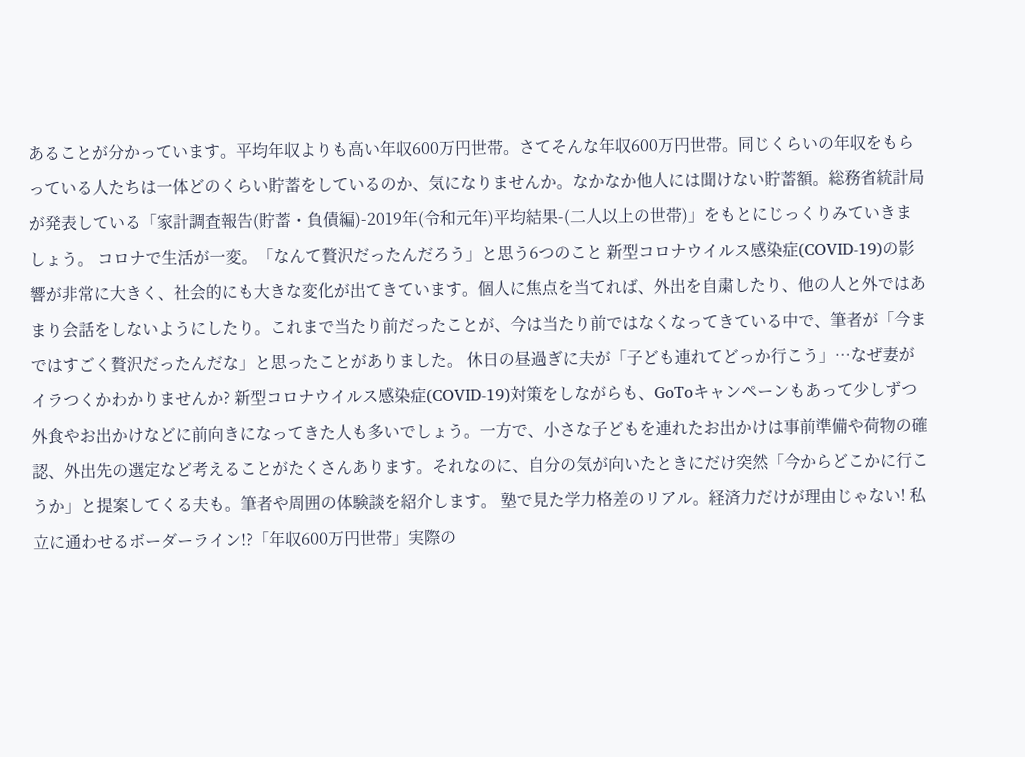あることが分かっています。平均年収よりも高い年収600万円世帯。さてそんな年収600万円世帯。同じくらいの年収をもらっている人たちは一体どのくらい貯蓄をしているのか、気になりませんか。なかなか他人には聞けない貯蓄額。総務省統計局が発表している「家計調査報告(貯蓄・負債編)-2019年(令和元年)平均結果-(二人以上の世帯)」をもとにじっくりみていきましょう。 コロナで生活が一変。「なんて贅沢だったんだろう」と思う6つのこと 新型コロナウイルス感染症(COVID-19)の影響が非常に大きく、社会的にも大きな変化が出てきています。個人に焦点を当てれば、外出を自粛したり、他の人と外ではあまり会話をしないようにしたり。これまで当たり前だったことが、今は当たり前ではなくなってきている中で、筆者が「今まではすごく贅沢だったんだな」と思ったことがありました。 休日の昼過ぎに夫が「子ども連れてどっか行こう」…なぜ妻がイラつくかわかりませんか? 新型コロナウイルス感染症(COVID-19)対策をしながらも、GoToキャンペーンもあって少しずつ外食やお出かけなどに前向きになってきた人も多いでしょう。一方で、小さな子どもを連れたお出かけは事前準備や荷物の確認、外出先の選定など考えることがたくさんあります。それなのに、自分の気が向いたときにだけ突然「今からどこかに行こうか」と提案してくる夫も。筆者や周囲の体験談を紹介します。 塾で見た学力格差のリアル。経済力だけが理由じゃない! 私立に通わせるボーダーライン!?「年収600万円世帯」実際の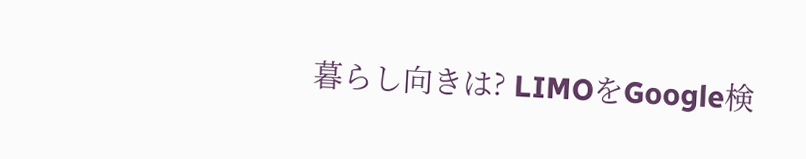暮らし向きは? LIMOをGoogle検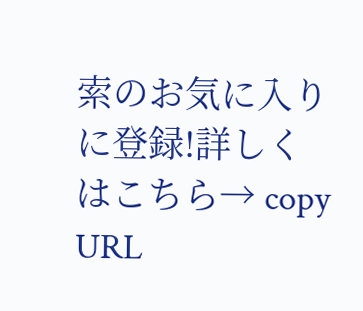索のお気に入りに登録!詳しくはこちら→ copy URL